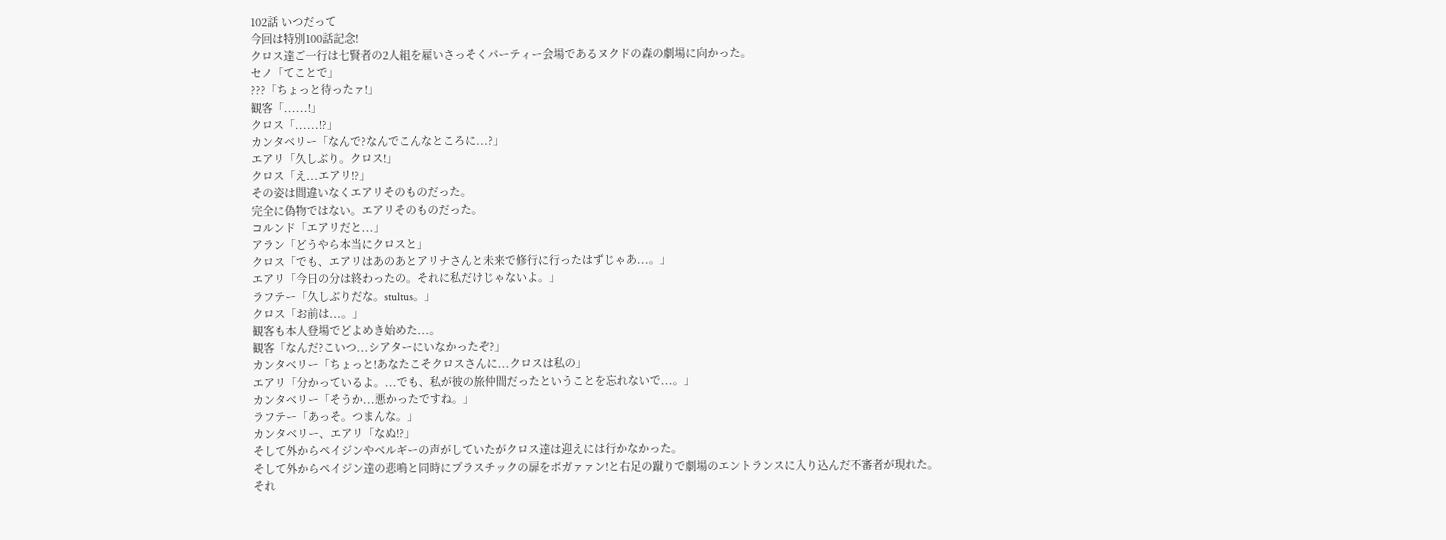102話 いつだって
今回は特別100話記念!
クロス達ご一行は七賢者の2人組を雇いさっそくパーティー会場であるヌクドの森の劇場に向かった。
セノ「てことで」
???「ちょっと待ったァ!」
観客「......!」
クロス「......⁉」
カンタベリー「なんで?なんでこんなところに...?」
エアリ「久しぶり。クロス!」
クロス「え...エアリ⁉」
その姿は間違いなくエアリそのものだった。
完全に偽物ではない。エアリそのものだった。
コルンド「エアリだと...」
アラン「どうやら本当にクロスと」
クロス「でも、エアリはあのあとアリナさんと未来で修行に行ったはずじゃあ...。」
エアリ「今日の分は終わったの。それに私だけじゃないよ。」
ラフテー「久しぶりだな。stultus。」
クロス「お前は...。」
観客も本人登場でどよめき始めた...。
観客「なんだ?こいつ...シアターにいなかったぞ?」
カンタベリー「ちょっと!あなたこそクロスさんに...クロスは私の」
エアリ「分かっているよ。...でも、私が彼の旅仲間だったということを忘れないで...。」
カンタベリー「そうか...悪かったですね。」
ラフテー「あっそ。つまんな。」
カンタベリー、エアリ「なぬ!?」
そして外からペイジンやベルギーの声がしていたがクロス達は迎えには行かなかった。
そして外からペイジン達の悲鳴と同時にプラスチックの扉をボガァァン!と右足の蹴りで劇場のエントランスに入り込んだ不審者が現れた。
それ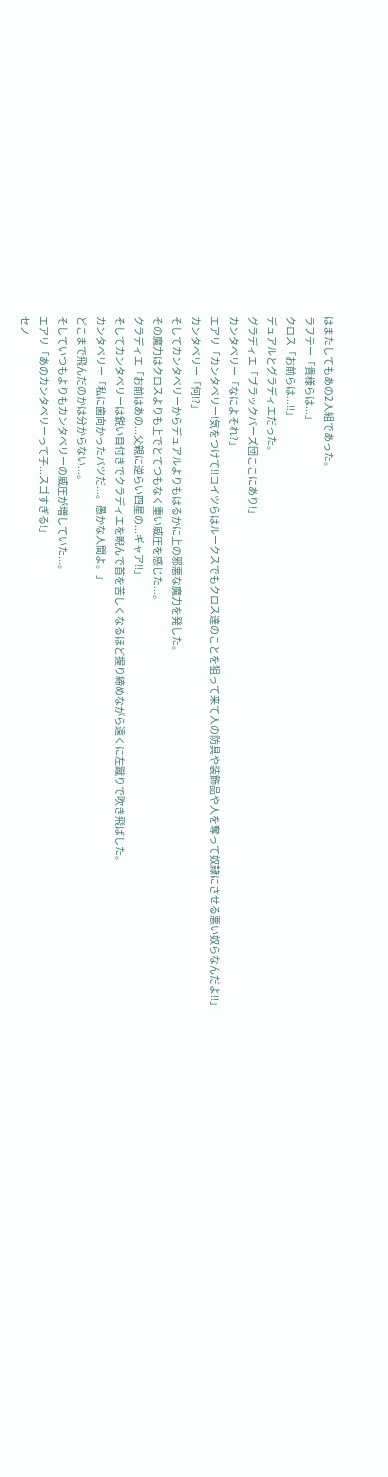はまたしてもあの2人組であった。
ラフテー「貴様らは...」
クロス「お前らは...!!」
デュアルとグラディエだった。
グラディエ「ブラックバーズ団ここにあり!」
カンタベリー「なによそれ?」
エアリ「カンタベリー!気をつけて‼コイツらはルークスでもクロス達のことを狙って来て人の防具や装飾品や人を奪って奴隷にさせる悪い奴らなんだよ!!」
カンタベリー「何!?」
そしてカンタベリーからデュアルよりもはるかに上の邪悪な魔力を発した。
その魔力はクロスよりも上でとてつもなく重い威圧を感じた...。
クラディエ「お前はあの...父親に逆らい四星の...ギャア!!」
そしてカンタベリーは鋭い目付きでクラディエを睨んで首を苦しくなるほど握り締めながら遠くに左蹴りで吹き飛ばした。
カンタベリー「私に歯向かったバツだ...。愚かな人間よ。」
どこまで飛んだのかは分からない...。
そしていつもよりもカンタベリーの威圧が増していた...。
エアリ「あのカンタベリーって子...スゴすぎる!」
セノ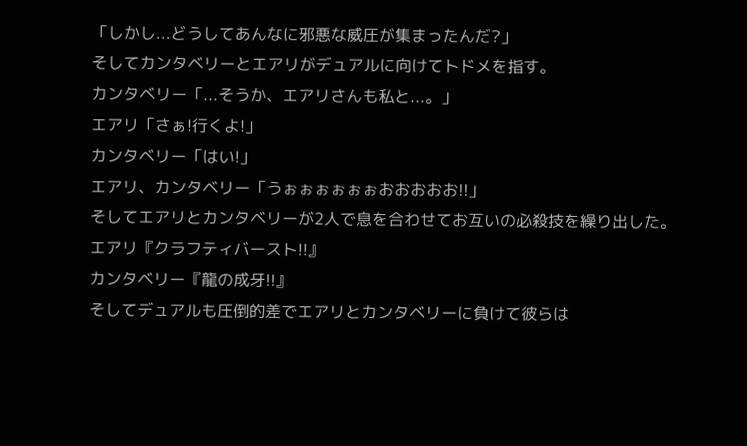「しかし...どうしてあんなに邪悪な威圧が集まったんだ?」
そしてカンタベリーとエアリがデュアルに向けてトドメを指す。
カンタベリー「...そうか、エアリさんも私と...。」
エアリ「さぁ!行くよ!」
カンタベリー「はい!」
エアリ、カンタベリー「うぉぉぉぉぉぉおおおおお!!」
そしてエアリとカンタベリーが2人で息を合わせてお互いの必殺技を繰り出した。
エアリ『クラフティバースト!!』
カンタベリー『龍の成牙!!』
そしてデュアルも圧倒的差でエアリとカンタベリーに負けて彼らは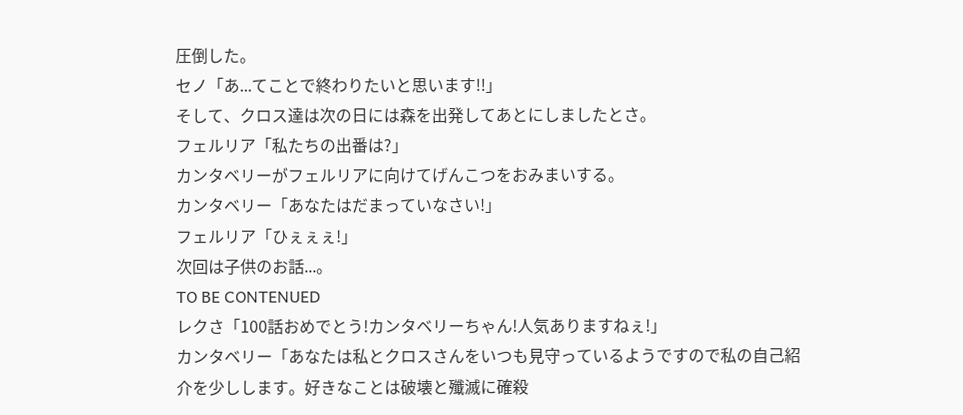圧倒した。
セノ「あ...てことで終わりたいと思います!!」
そして、クロス達は次の日には森を出発してあとにしましたとさ。
フェルリア「私たちの出番は?」
カンタベリーがフェルリアに向けてげんこつをおみまいする。
カンタベリー「あなたはだまっていなさい!」
フェルリア「ひぇぇぇ!」
次回は子供のお話...。
TO BE CONTENUED
レクさ「100話おめでとう!カンタベリーちゃん!人気ありますねぇ!」
カンタベリー「あなたは私とクロスさんをいつも見守っているようですので私の自己紹介を少しします。好きなことは破壊と殲滅に確殺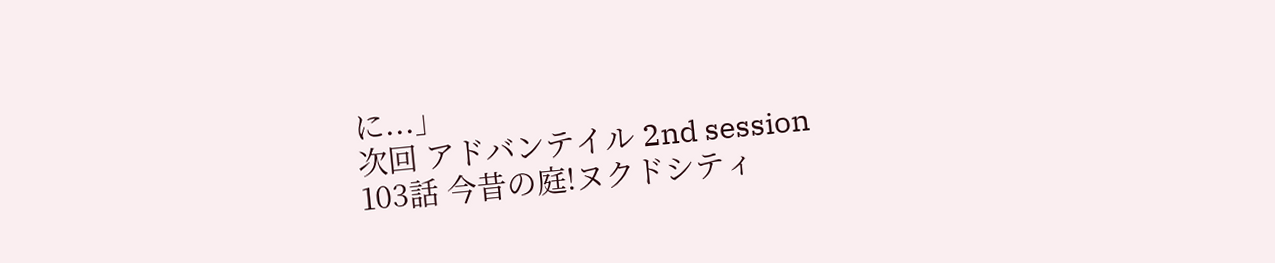に...」
次回 アドバンテイル 2nd session
103話 今昔の庭!ヌクドシティ